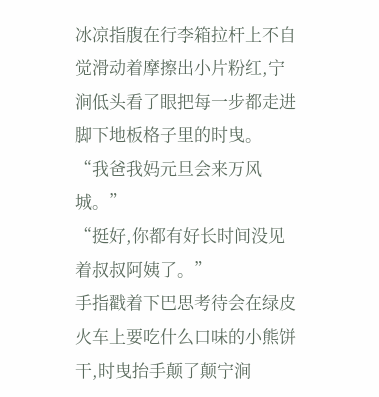冰凉指腹在行李箱拉杆上不自觉滑动着摩擦出小片粉红,宁涧低头看了眼把每一步都走进脚下地板格子里的时曳。
“我爸我妈元旦会来万风城。”
“挺好,你都有好长时间没见着叔叔阿姨了。”
手指戳着下巴思考待会在绿皮火车上要吃什么口味的小熊饼干,时曳抬手颠了颠宁涧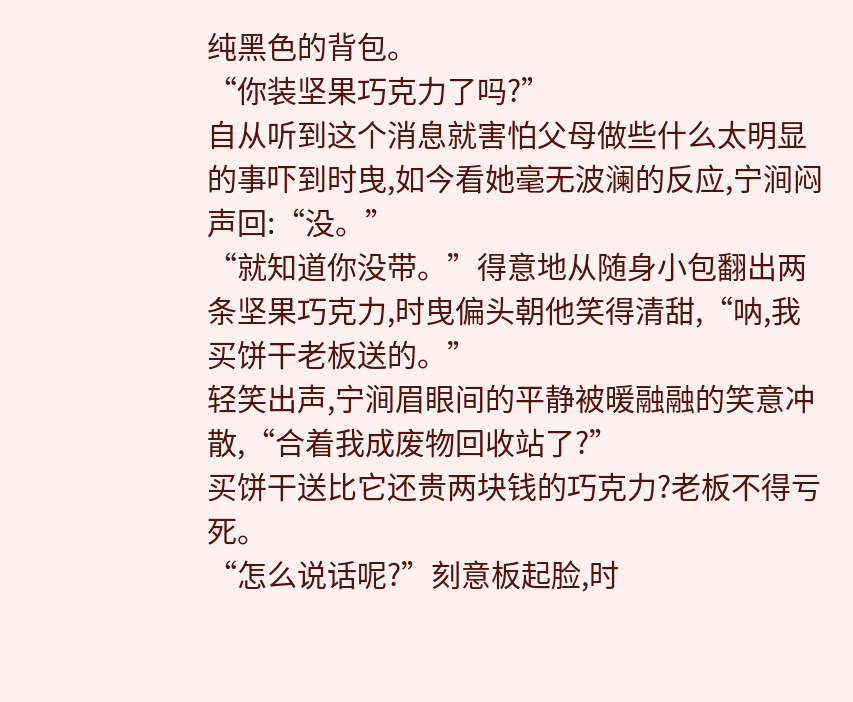纯黑色的背包。
“你装坚果巧克力了吗?”
自从听到这个消息就害怕父母做些什么太明显的事吓到时曳,如今看她毫无波澜的反应,宁涧闷声回:“没。”
“就知道你没带。”得意地从随身小包翻出两条坚果巧克力,时曳偏头朝他笑得清甜,“呐,我买饼干老板送的。”
轻笑出声,宁涧眉眼间的平静被暖融融的笑意冲散,“合着我成废物回收站了?”
买饼干送比它还贵两块钱的巧克力?老板不得亏死。
“怎么说话呢?”刻意板起脸,时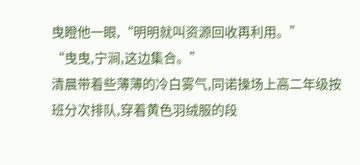曳瞪他一眼,“明明就叫资源回收再利用。”
“曳曳,宁涧,这边集合。”
清晨带着些薄薄的冷白雾气,同诺操场上高二年级按班分次排队,穿着黄色羽绒服的段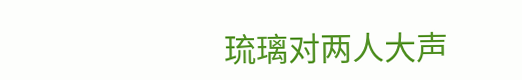琉璃对两人大声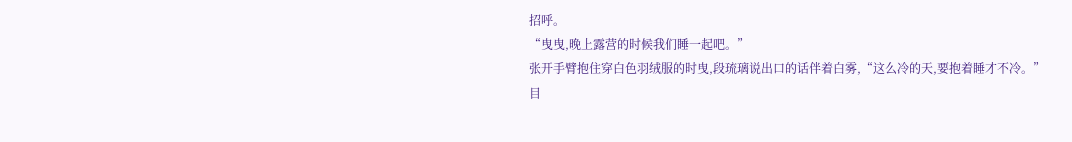招呼。
“曳曳,晚上露营的时候我们睡一起吧。”
张开手臂抱住穿白色羽绒服的时曳,段琉璃说出口的话伴着白雾,“这么冷的天,要抱着睡才不冷。”
目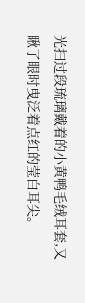光扫过段琉璃戴着的小黄鸭毛绒耳套,又瞅了眼时曳泛着点红的莹白耳尖。